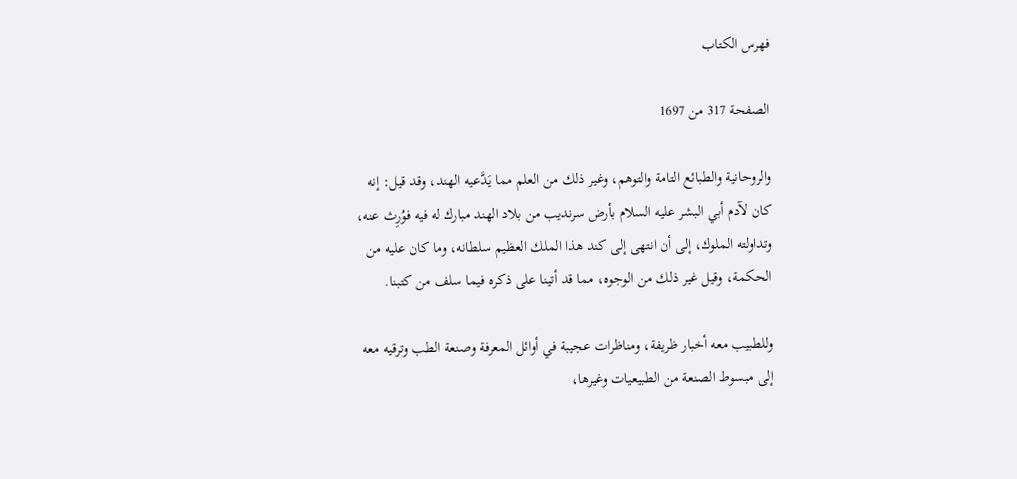فهرس الكتاب

الصفحة 317 من 1697

والروحانية والطبائع التامة والتوهم، وغير ذلك من العلم مما يَدَّعيه الهند، وقد قيل: إنه كان لآدم أبي البشر عليه السلام بأرض سرنديب من بلاد الهند مبارك له فيه فوُرِث عنه، وتداولته الملوك، إلى أن انتهى إلى كند هذا الملك العظيم سلطانه، وما كان عليه من الحكمة، وقيل غير ذلك من الوجوه، مما قد أتينا على ذكره فيما سلف من كتبنا.

وللطبيب معه أخبار ظريفة، ومناظرات عجيبة في أوائل المعرفة وصنعة الطب وترقيه معه إلى مبسوط الصنعة من الطبيعيات وغيرها،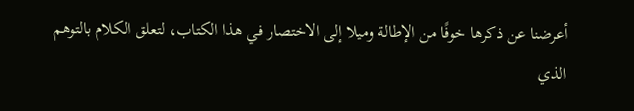أعرضنا عن ذكرها خوفًا من الإطالة وميلا إلى الاختصار في هذا الكتاب، لتعلق الكلام بالتوهم الذي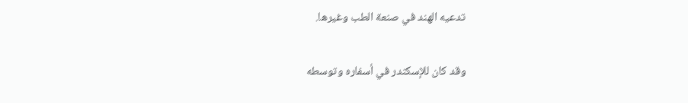تدعيه الهند في صنعة الطب وغيرها.

وقد كان للإسكندر في أسفاره وتوسطه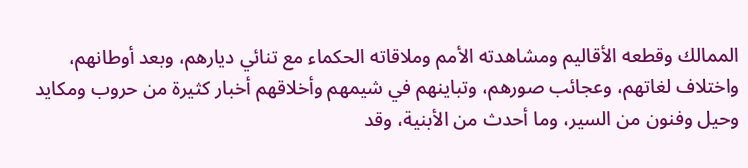الممالك وقطعه الأقاليم ومشاهدته الأمم وملاقاته الحكماء مع تنائي ديارهم، وبعد أوطانهم، واختلاف لغاتهم، وعجائب صورهم، وتباينهم في شيمهم وأخلاقهم أخبار كثيرة من حروب ومكايد وحيل وفنون من السير، وما أحدث من الأبنية، وقد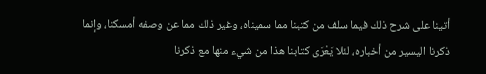أتينا على شرح ذلك فيما سلف من كتبنا مما سميناه، وغير ذلك مما عن وصفه أمسكنا، وإنما ذكرنا اليسير من أخباره، لئلا يَعْرَى كتابنا هذا من شيء منها مع ذكرنا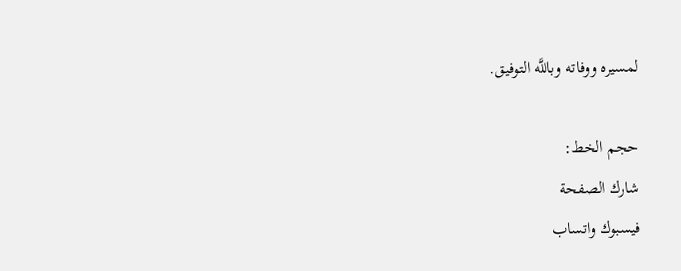لمسيره ووفاته وباللَّه التوفيق.

حجم الخط:
شارك الصفحة
فيسبوك واتساب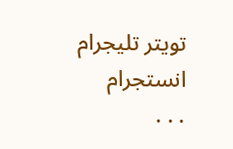تويتر تليجرام انستجرام
. . .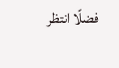فضلًا انتظر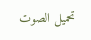تحميل الصوت